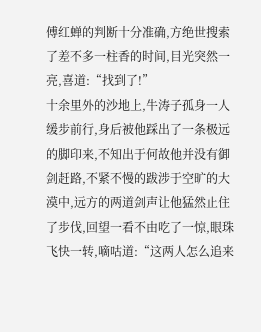傅红蝉的判断十分准确,方绝世搜索了差不多一柱香的时间,目光突然一亮,喜道:“找到了!”
十余里外的沙地上,牛涛子孤身一人缓步前行,身后被他踩出了一条极远的脚印来,不知出于何故他并没有御剑赶路,不紧不慢的跋涉于空旷的大漠中,远方的两道剑声让他猛然止住了步伐,回望一看不由吃了一惊,眼珠飞快一转,嘀咕道:“这两人怎么追来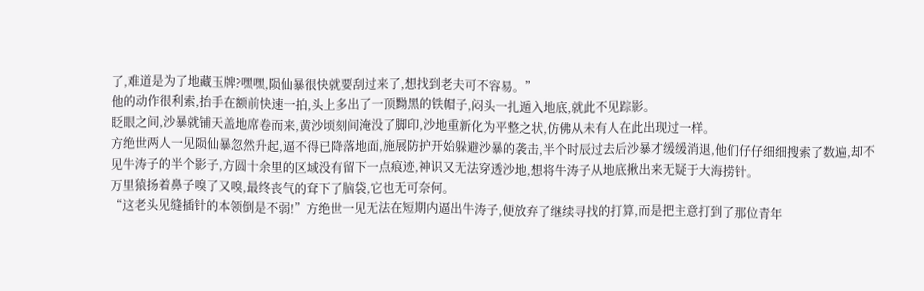了,难道是为了地藏玉牌?嘿嘿,陨仙暴很快就要刮过来了,想找到老夫可不容易。”
他的动作很利索,抬手在额前快速一拍,头上多出了一顶黝黑的铁帽子,闷头一扎遁入地底,就此不见踪影。
眨眼之间,沙暴就铺天盖地席卷而来,黄沙顷刻间淹没了脚印,沙地重新化为平整之状,仿佛从未有人在此出现过一样。
方绝世两人一见陨仙暴忽然升起,逼不得已降落地面,施展防护开始躲避沙暴的袭击,半个时辰过去后沙暴才缓缓消退,他们仔仔细细搜索了数遍,却不见牛涛子的半个影子,方圆十余里的区域没有留下一点痕迹,神识又无法穿透沙地,想将牛涛子从地底揪出来无疑于大海捞针。
万里猿扬着鼻子嗅了又嗅,最终丧气的耷下了脑袋,它也无可奈何。
“这老头见缝插针的本领倒是不弱!”方绝世一见无法在短期内逼出牛涛子,便放弃了继续寻找的打算,而是把主意打到了那位青年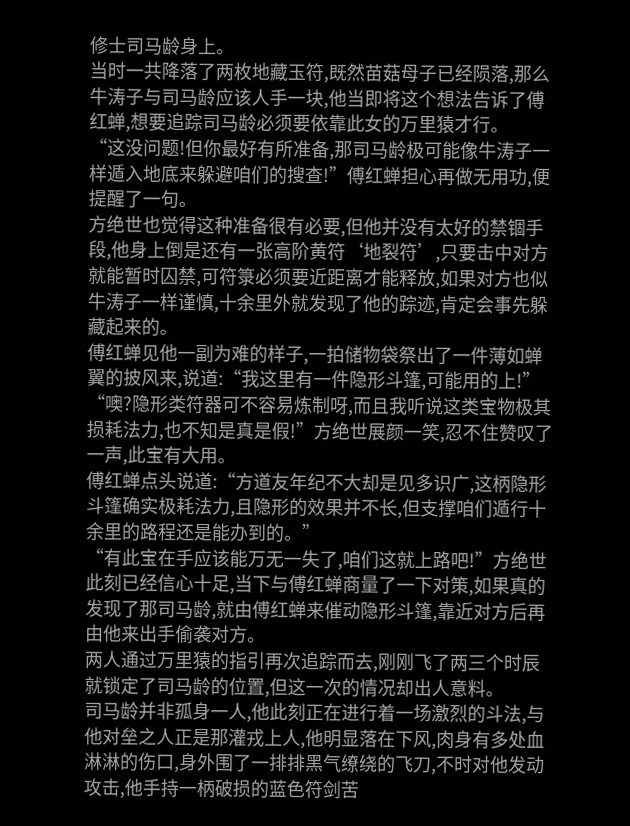修士司马龄身上。
当时一共降落了两枚地藏玉符,既然苗菇母子已经陨落,那么牛涛子与司马龄应该人手一块,他当即将这个想法告诉了傅红蝉,想要追踪司马龄必须要依靠此女的万里猿才行。
“这没问题!但你最好有所准备,那司马龄极可能像牛涛子一样遁入地底来躲避咱们的搜查!”傅红蝉担心再做无用功,便提醒了一句。
方绝世也觉得这种准备很有必要,但他并没有太好的禁锢手段,他身上倒是还有一张高阶黄符‘地裂符’,只要击中对方就能暂时囚禁,可符箓必须要近距离才能释放,如果对方也似牛涛子一样谨慎,十余里外就发现了他的踪迹,肯定会事先躲藏起来的。
傅红蝉见他一副为难的样子,一拍储物袋祭出了一件薄如蝉翼的披风来,说道:“我这里有一件隐形斗篷,可能用的上!”
“噢?隐形类符器可不容易炼制呀,而且我听说这类宝物极其损耗法力,也不知是真是假!”方绝世展颜一笑,忍不住赞叹了一声,此宝有大用。
傅红蝉点头说道:“方道友年纪不大却是见多识广,这柄隐形斗篷确实极耗法力,且隐形的效果并不长,但支撑咱们遁行十余里的路程还是能办到的。”
“有此宝在手应该能万无一失了,咱们这就上路吧!”方绝世此刻已经信心十足,当下与傅红蝉商量了一下对策,如果真的发现了那司马龄,就由傅红蝉来催动隐形斗篷,靠近对方后再由他来出手偷袭对方。
两人通过万里猿的指引再次追踪而去,刚刚飞了两三个时辰就锁定了司马龄的位置,但这一次的情况却出人意料。
司马龄并非孤身一人,他此刻正在进行着一场激烈的斗法,与他对垒之人正是那灌戎上人,他明显落在下风,肉身有多处血淋淋的伤口,身外围了一排排黑气缭绕的飞刀,不时对他发动攻击,他手持一柄破损的蓝色符剑苦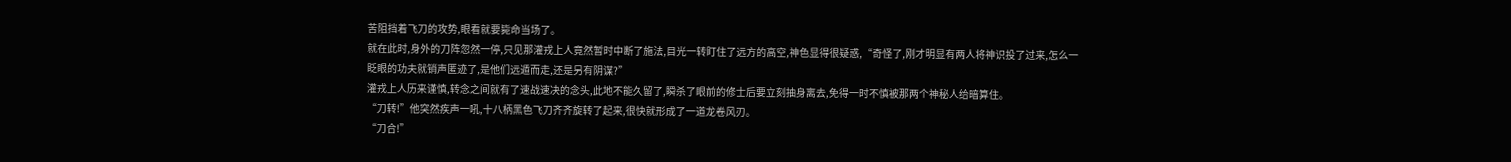苦阻挡着飞刀的攻势,眼看就要毙命当场了。
就在此时,身外的刀阵忽然一停,只见那灌戎上人竟然暂时中断了施法,目光一转盯住了远方的高空,神色显得很疑惑,“奇怪了,刚才明显有两人将神识投了过来,怎么一眨眼的功夫就销声匿迹了,是他们远遁而走,还是另有阴谋?”
灌戎上人历来谨慎,转念之间就有了速战速决的念头,此地不能久留了,瞬杀了眼前的修士后要立刻抽身离去,免得一时不慎被那两个神秘人给暗算住。
“刀转!”他突然疾声一吼,十八柄黑色飞刀齐齐旋转了起来,很快就形成了一道龙卷风刃。
“刀合!”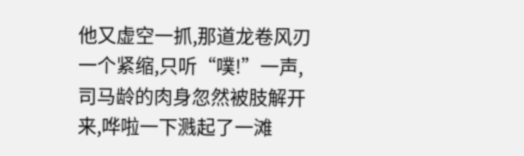他又虚空一抓,那道龙卷风刃一个紧缩,只听“噗!”一声,司马龄的肉身忽然被肢解开来,哗啦一下溅起了一滩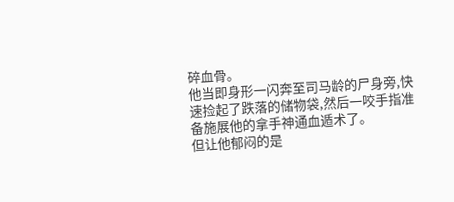碎血骨。
他当即身形一闪奔至司马龄的尸身旁,快速捡起了跌落的储物袋,然后一咬手指准备施展他的拿手神通血遁术了。
但让他郁闷的是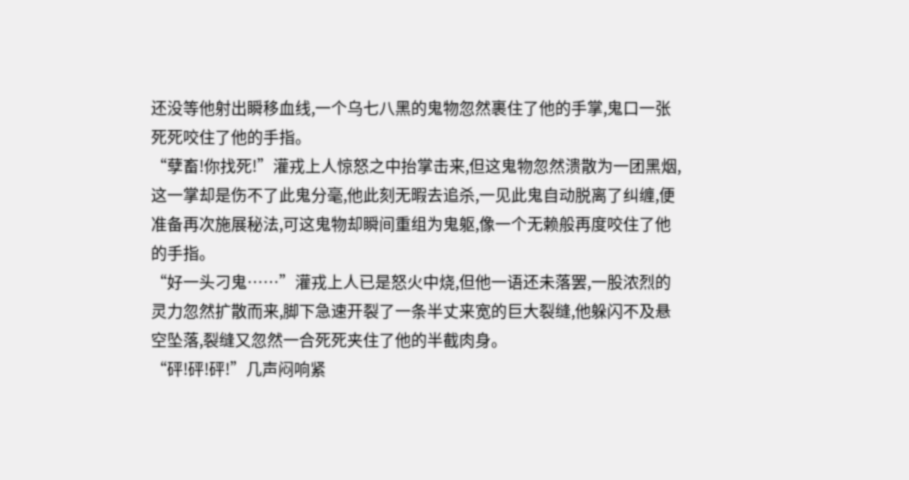还没等他射出瞬移血线,一个乌七八黑的鬼物忽然裹住了他的手掌,鬼口一张死死咬住了他的手指。
“孽畜!你找死!”灌戎上人惊怒之中抬掌击来,但这鬼物忽然溃散为一团黑烟,这一掌却是伤不了此鬼分毫,他此刻无暇去追杀,一见此鬼自动脱离了纠缠,便准备再次施展秘法,可这鬼物却瞬间重组为鬼躯,像一个无赖般再度咬住了他的手指。
“好一头刁鬼……”灌戎上人已是怒火中烧,但他一语还未落罢,一股浓烈的灵力忽然扩散而来,脚下急速开裂了一条半丈来宽的巨大裂缝,他躲闪不及悬空坠落,裂缝又忽然一合死死夹住了他的半截肉身。
“砰!砰!砰!”几声闷响紧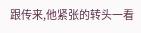跟传来,他紧张的转头一看